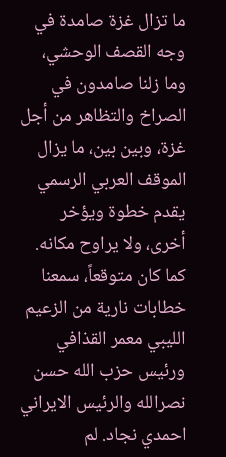ما تزال غزة صامدة في وجه القصف الوحشي، وما زلنا صامدون في الصراخ والتظاهر من أجل غزة، وبين بين، ما يزال الموقف العربي الرسمي يقدم خطوة ويؤخر أخرى، ولا يراوح مكانه.
كما كان متوقعاً، سمعنا خطابات نارية من الزعيم الليبي معمر القذافي ورئيس حزب الله حسن نصرالله والرئيس الايراني احمدي نجاد. لم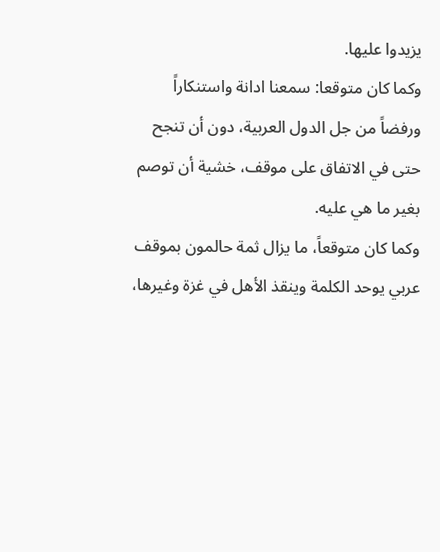يزيدوا عليها.
وكما كان متوقعا: سمعنا ادانة واستنكاراً ورفضاً من جل الدول العربية، دون أن تنجح حتى في الاتفاق على موقف، خشية أن توصم بغير ما هي عليه.
وكما كان متوقعاً، ما يزال ثمة حالمون بموقف عربي يوحد الكلمة وينقذ الأهل في غزة وغيرها،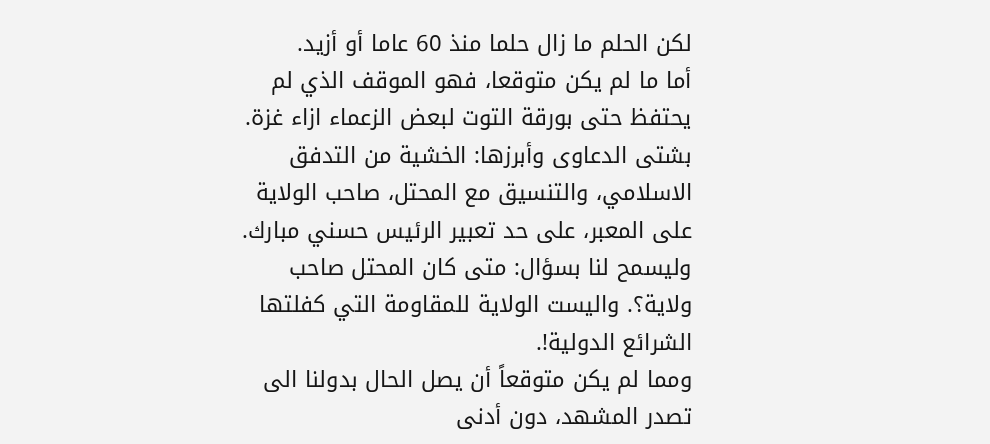لكن الحلم ما زال حلما منذ 60 عاما أو أزيد.
أما ما لم يكن متوقعا، فهو الموقف الذي لم يحتفظ حتى بورقة التوت لبعض الزعماء ازاء غزة. بشتى الدعاوى وأبرزها: الخشية من التدفق الاسلامي، والتنسيق مع المحتل، صاحب الولاية على المعبر، على حد تعبير الرئيس حسني مبارك. وليسمح لنا بسؤال: متى كان المحتل صاحب ولاية؟. واليست الولاية للمقاومة التي كفلتها الشرائع الدولية!.
ومما لم يكن متوقعاً أن يصل الحال بدولنا الى تصدر المشهد، دون أدنى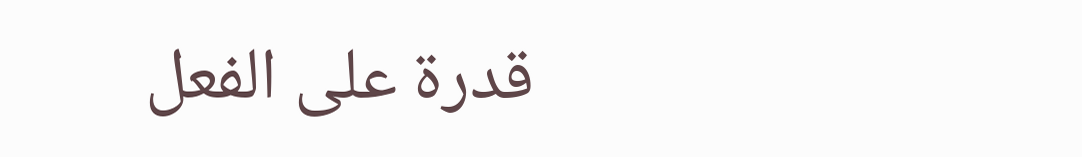قدرة على الفعل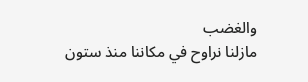والغضب
مازلنا نراوح في مكاننا منذ ستون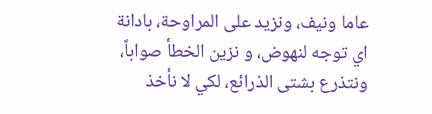عاما ونيف، ونزيد على المراوحة، بادانة اي توجه لنهوض، و نزين الخطأ صواباً، ونتذرع بشتى الذرائع، لكي لا نأخذ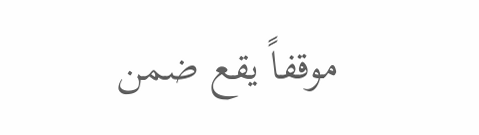موقفاً يقع ضمن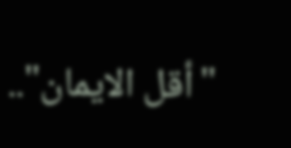"أقل الايمان"..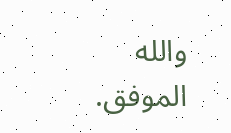والله الموفق.